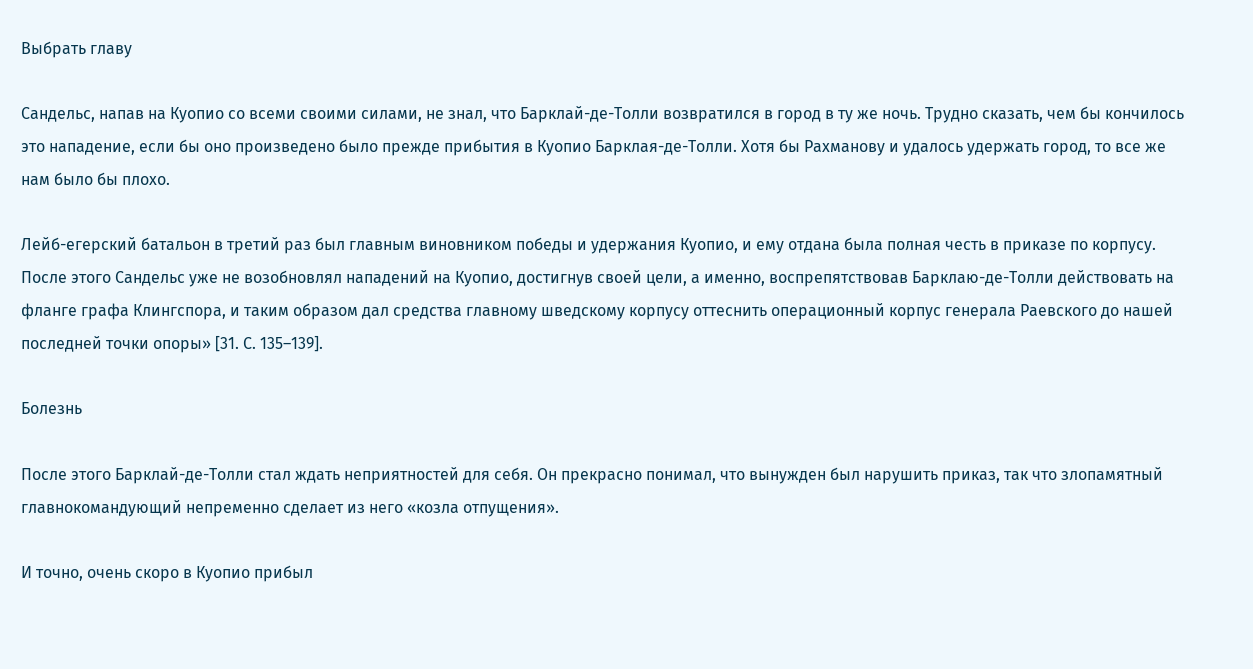Выбрать главу

Сандельс, напав на Куопио со всеми своими силами, не знал, что Барклай-де-Толли возвратился в город в ту же ночь. Трудно сказать, чем бы кончилось это нападение, если бы оно произведено было прежде прибытия в Куопио Барклая-де-Толли. Хотя бы Рахманову и удалось удержать город, то все же нам было бы плохо.

Лейб-егерский батальон в третий раз был главным виновником победы и удержания Куопио, и ему отдана была полная честь в приказе по корпусу. После этого Сандельс уже не возобновлял нападений на Куопио, достигнув своей цели, а именно, воспрепятствовав Барклаю-де-Толли действовать на фланге графа Клингспора, и таким образом дал средства главному шведскому корпусу оттеснить операционный корпус генерала Раевского до нашей последней точки опоры» [31. С. 135–139].

Болезнь

После этого Барклай-де-Толли стал ждать неприятностей для себя. Он прекрасно понимал, что вынужден был нарушить приказ, так что злопамятный главнокомандующий непременно сделает из него «козла отпущения».

И точно, очень скоро в Куопио прибыл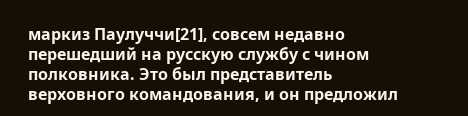маркиз Паулуччи[21], совсем недавно перешедший на русскую службу с чином полковника. Это был представитель верховного командования, и он предложил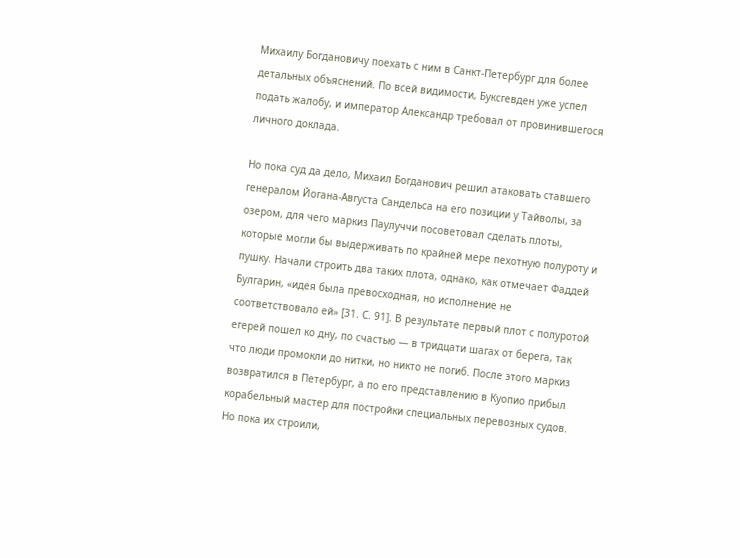Михаилу Богдановичу поехать с ним в Санкт-Петербург для более детальных объяснений. По всей видимости, Буксгевден уже успел подать жалобу, и император Александр требовал от провинившегося личного доклада.

Но пока суд да дело, Михаил Богданович решил атаковать ставшего генералом Йогана-Августа Сандельса на его позиции у Тайволы, за озером, для чего маркиз Паулуччи посоветовал сделать плоты, которые могли бы выдерживать по крайней мере пехотную полуроту и пушку. Начали строить два таких плота, однако, как отмечает Фаддей Булгарин, «идея была превосходная, но исполнение не соответствовало ей» [31. С. 91]. В результате первый плот с полуротой егерей пошел ко дну, по счастью — в тридцати шагах от берега, так что люди промокли до нитки, но никто не погиб. После этого маркиз возвратился в Петербург, а по его представлению в Куопио прибыл корабельный мастер для постройки специальных перевозных судов. Но пока их строили,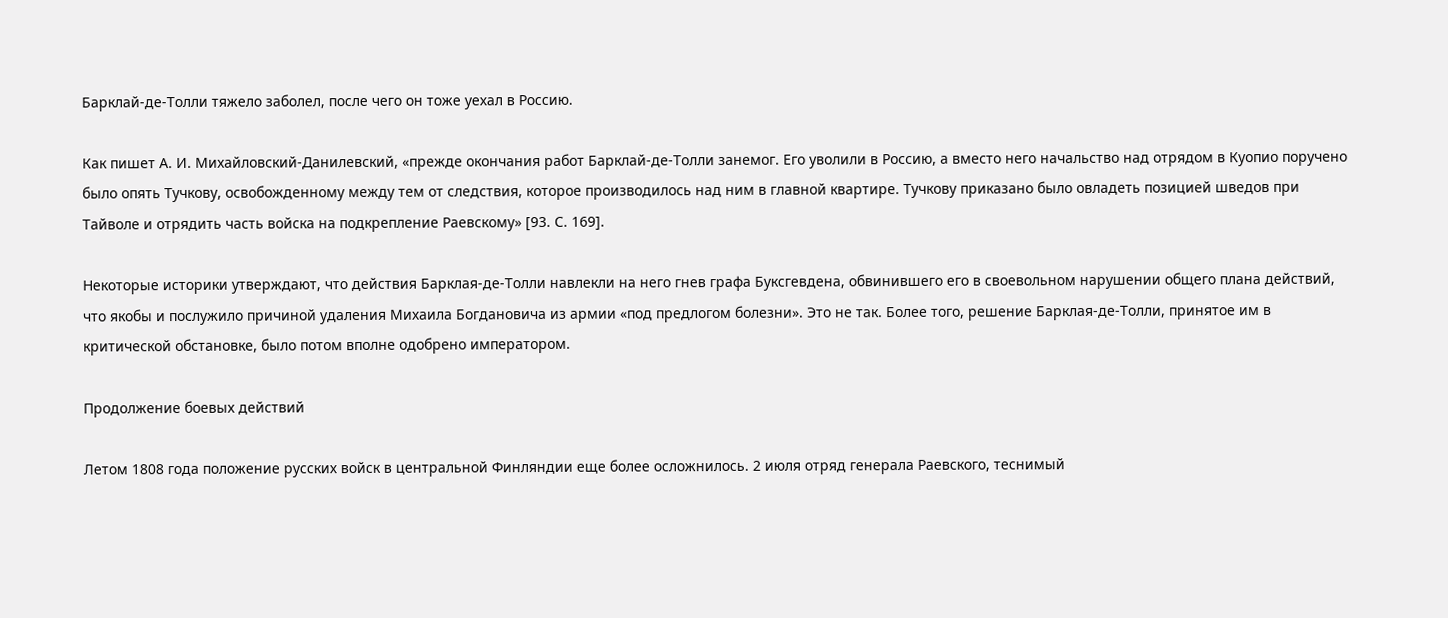Барклай-де-Толли тяжело заболел, после чего он тоже уехал в Россию.

Как пишет А. И. Михайловский-Данилевский, «прежде окончания работ Барклай-де-Толли занемог. Его уволили в Россию, а вместо него начальство над отрядом в Куопио поручено было опять Тучкову, освобожденному между тем от следствия, которое производилось над ним в главной квартире. Тучкову приказано было овладеть позицией шведов при Тайволе и отрядить часть войска на подкрепление Раевскому» [93. С. 169].

Некоторые историки утверждают, что действия Барклая-де-Толли навлекли на него гнев графа Буксгевдена, обвинившего его в своевольном нарушении общего плана действий, что якобы и послужило причиной удаления Михаила Богдановича из армии «под предлогом болезни». Это не так. Более того, решение Барклая-де-Толли, принятое им в критической обстановке, было потом вполне одобрено императором.

Продолжение боевых действий

Летом 1808 года положение русских войск в центральной Финляндии еще более осложнилось. 2 июля отряд генерала Раевского, теснимый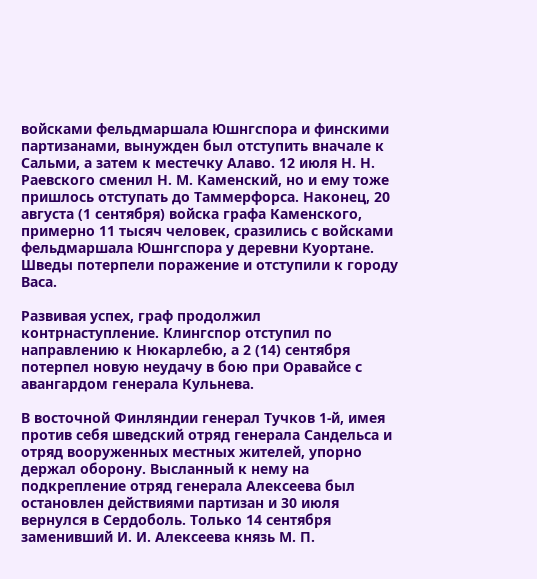войсками фельдмаршала Юшнгспора и финскими партизанами, вынужден был отступить вначале к Сальми, а затем к местечку Алаво. 12 июля Н. Н. Раевского сменил Н. М. Каменский, но и ему тоже пришлось отступать до Таммерфорса. Наконец, 20 августа (1 сентября) войска графа Каменского, примерно 11 тысяч человек, сразились с войсками фельдмаршала Юшнгспора у деревни Куортане. Шведы потерпели поражение и отступили к городу Васа.

Развивая успех, граф продолжил контрнаступление. Клингспор отступил по направлению к Нюкарлебю, а 2 (14) сентября потерпел новую неудачу в бою при Оравайсе с авангардом генерала Кульнева.

В восточной Финляндии генерал Тучков 1-й, имея против себя шведский отряд генерала Сандельса и отряд вооруженных местных жителей, упорно держал оборону. Высланный к нему на подкрепление отряд генерала Алексеева был остановлен действиями партизан и 30 июля вернулся в Сердоболь. Только 14 сентября заменивший И. И. Алексеева князь М. П.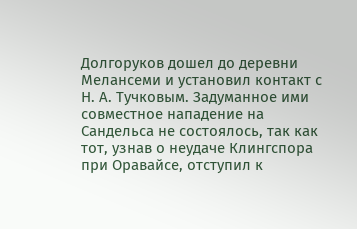Долгоруков дошел до деревни Мелансеми и установил контакт с Н. А. Тучковым. Задуманное ими совместное нападение на Сандельса не состоялось, так как тот, узнав о неудаче Клингспора при Оравайсе, отступил к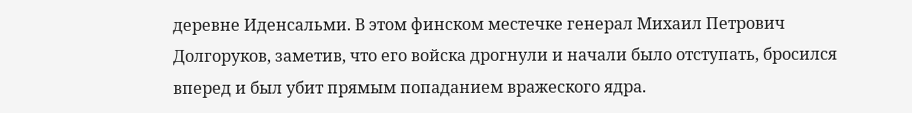деревне Иденсальми. В этом финском местечке генерал Михаил Петрович Долгоруков, заметив, что его войска дрогнули и начали было отступать, бросился вперед и был убит прямым попаданием вражеского ядра.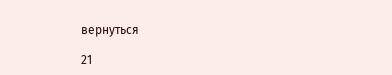вернуться

21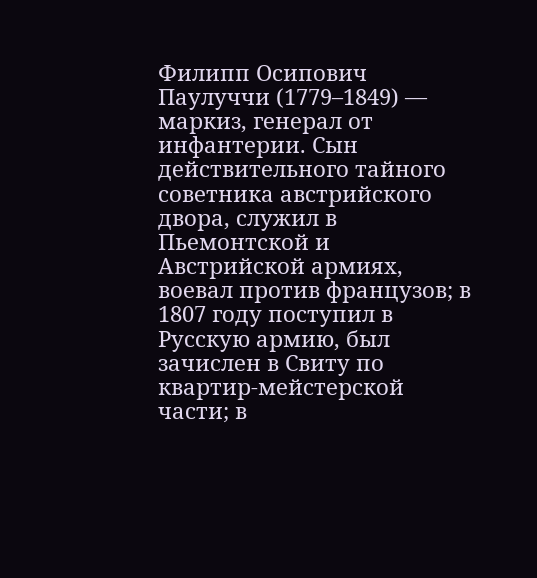Филипп Осипович Паулуччи (1779–1849) — маркиз, генерал от инфантерии. Сын действительного тайного советника австрийского двора, служил в Пьемонтской и Австрийской армиях, воевал против французов; в 1807 году поступил в Русскую армию, был зачислен в Свиту по квартир-мейстерской части; в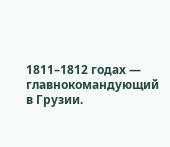1811–1812 годах — главнокомандующий в Грузии.